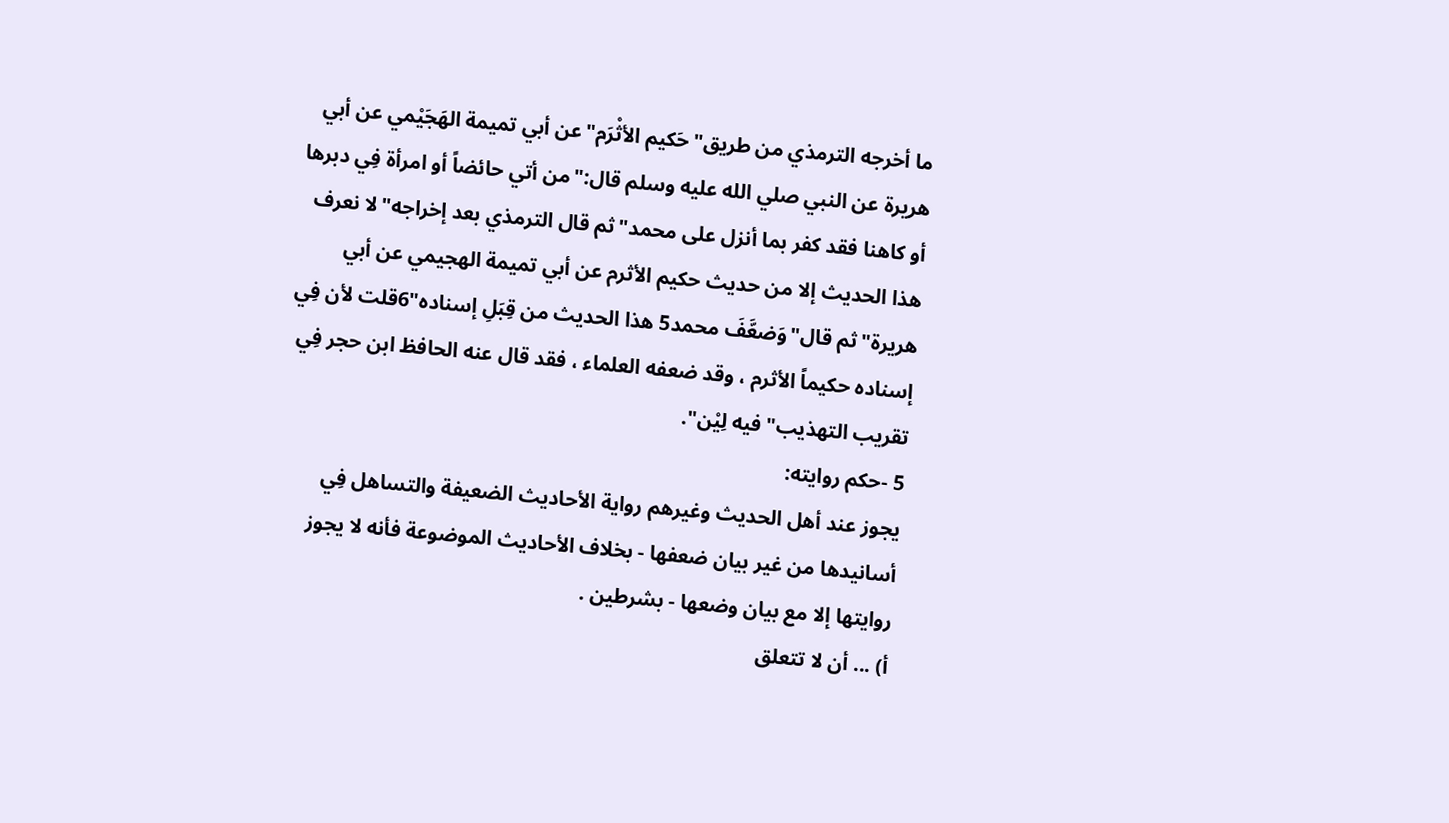ما أخرجه الترمذي من طريق"حَكيم الأثْرَم"عن أبي تميمة الهَجَيْمي عن أبي هريرة عن النبي صلي الله عليه وسلم قال:"من أتي حائضاً أو امرأة فِي دبرها أو كاهنا فقد كفر بما أنزل على محمد"ثم قال الترمذي بعد إخراجه"لا نعرف هذا الحديث إلا من حديث حكيم الأثرم عن أبي تميمة الهجيمي عن أبي هريرة"ثم قال"وَضعَّفَ محمد5 هذا الحديث من قِبَلِ إسناده"6قلت لأن فِي إسناده حكيماً الأثرم ، وقد ضعفه العلماء ، فقد قال عنه الحافظ ابن حجر فِي تقريب التهذيب"فيه لِيْن".
5 -حكم روايته:
يجوز عند أهل الحديث وغيرهم رواية الأحاديث الضعيفة والتساهل فِي أسانيدها من غير بيان ضعفها - بخلاف الأحاديث الموضوعة فأنه لا يجوز روايتها إلا مع بيان وضعها - بشرطين .
أ) ... أن لا تتعلق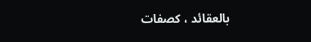بالعقائد ، كصفات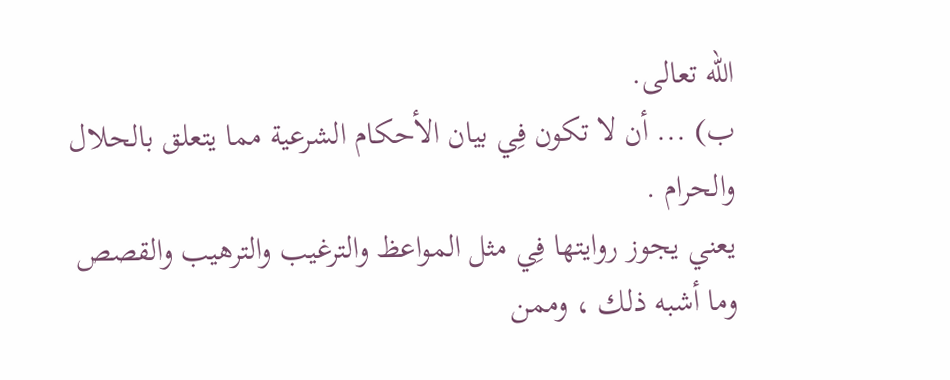الله تعالى.
ب) ... أن لا تكون فِي بيان الأحكام الشرعية مما يتعلق بالحلال والحرام .
يعني يجوز روايتها فِي مثل المواعظ والترغيب والترهيب والقصص وما أشبه ذلك ، وممن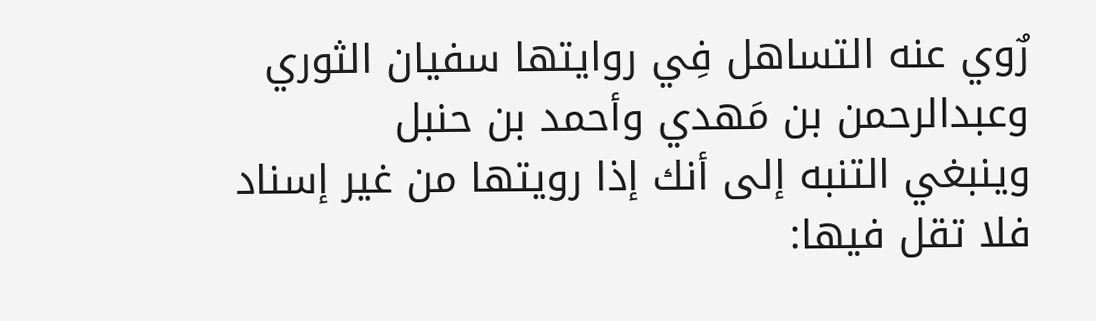رٌوي عنه التساهل فِي روايتها سفيان الثوري وعبدالرحمن بن مَهدي وأحمد بن حنبل
وينبغي التنبه إلى أنك إذا رويتها من غير إسناد فلا تقل فيها: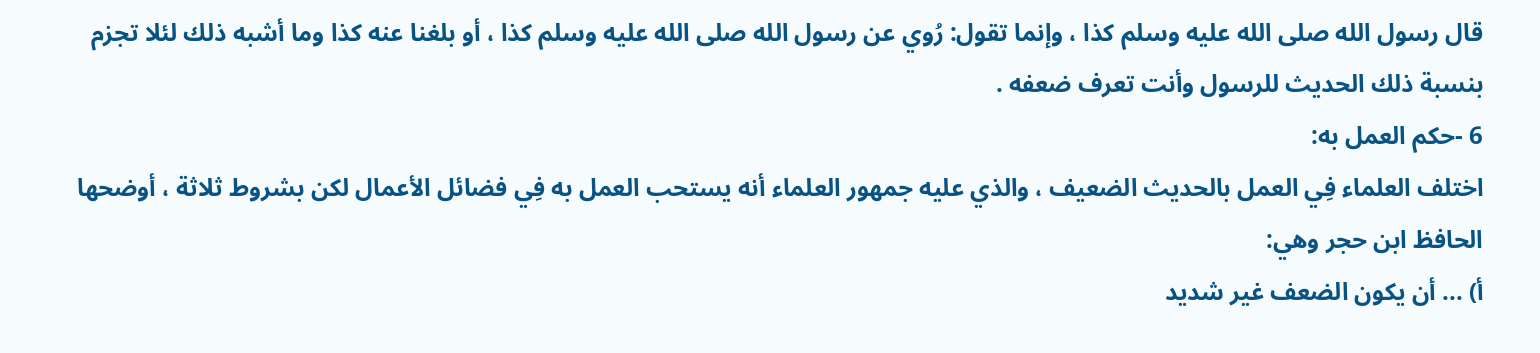قال رسول الله صلى الله عليه وسلم كذا ، وإنما تقول: رُوي عن رسول الله صلى الله عليه وسلم كذا ، أو بلغنا عنه كذا وما أشبه ذلك لئلا تجزم بنسبة ذلك الحديث للرسول وأنت تعرف ضعفه .
6 -حكم العمل به:
اختلف العلماء فِي العمل بالحديث الضعيف ، والذي عليه جمهور العلماء أنه يستحب العمل به فِي فضائل الأعمال لكن بشروط ثلاثة ، أوضحها الحافظ ابن حجر وهي:
أ) ... أن يكون الضعف غير شديد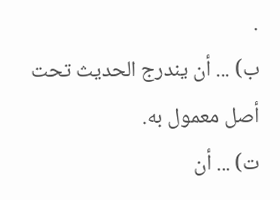.
ب) ... أن يندرج الحديث تحت أصل معمول به.
ت) ... أن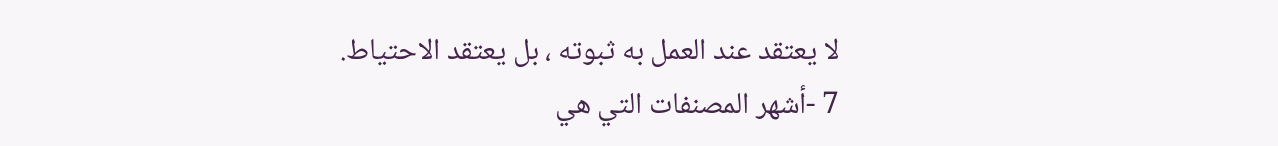لا يعتقد عند العمل به ثبوته ، بل يعتقد الاحتياط.
7 -أشهر المصنفات التي هي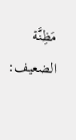مَظِنَّة الضعيف: